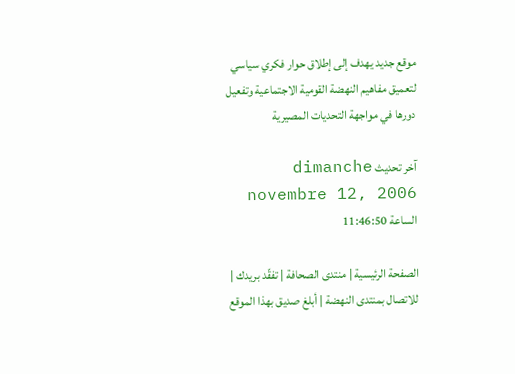موقع جديد يهدف إلى إطلاق حوار فكري سياسي لتعميق مفاهيم النهضة القومية الاجتماعية وتفعيل دورها في مواجهة التحديات المصيرية

آخر تحديث dimanche novembre 12, 2006 الساعة 11:46:50

الصفحة الرئيسية | منتدى الصحافة | تفقّد بريدك | للاتصال بمنتدى النهضة | أبلغ صديق بهذا الموقع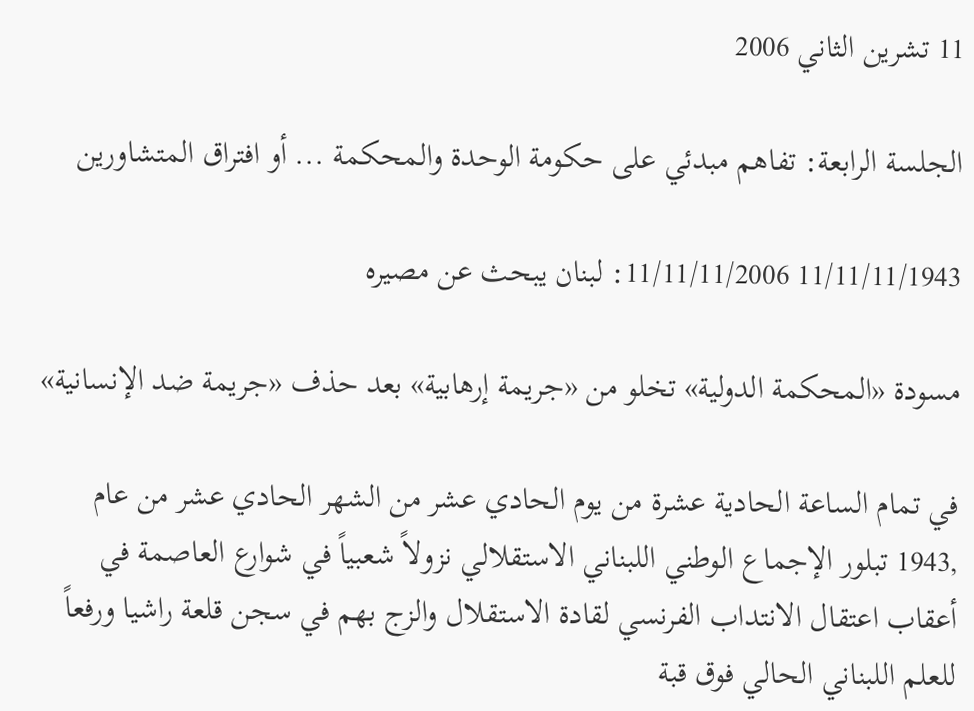11 تشرين الثاني 2006

الجلسة الرابعة: تفاهم مبدئي على حكومة الوحدة والمحكمة ... أو افتراق المتشاورين

11/11/11/1943 11/11/11/2006: لبنان يبحث عن مصيره

مسودة «المحكمة الدولية» تخلو من «جريمة إرهابية» بعد حذف «جريمة ضد الإنسانية»

في تمام الساعة الحادية عشرة من يوم الحادي عشر من الشهر الحادي عشر من عام ,1943 تبلور الإجماع الوطني اللبناني الاستقلالي نزولاً شعبياً في شوارع العاصمة في أعقاب اعتقال الانتداب الفرنسي لقادة الاستقلال والزج بهم في سجن قلعة راشيا ورفعاً للعلم اللبناني الحالي فوق قبة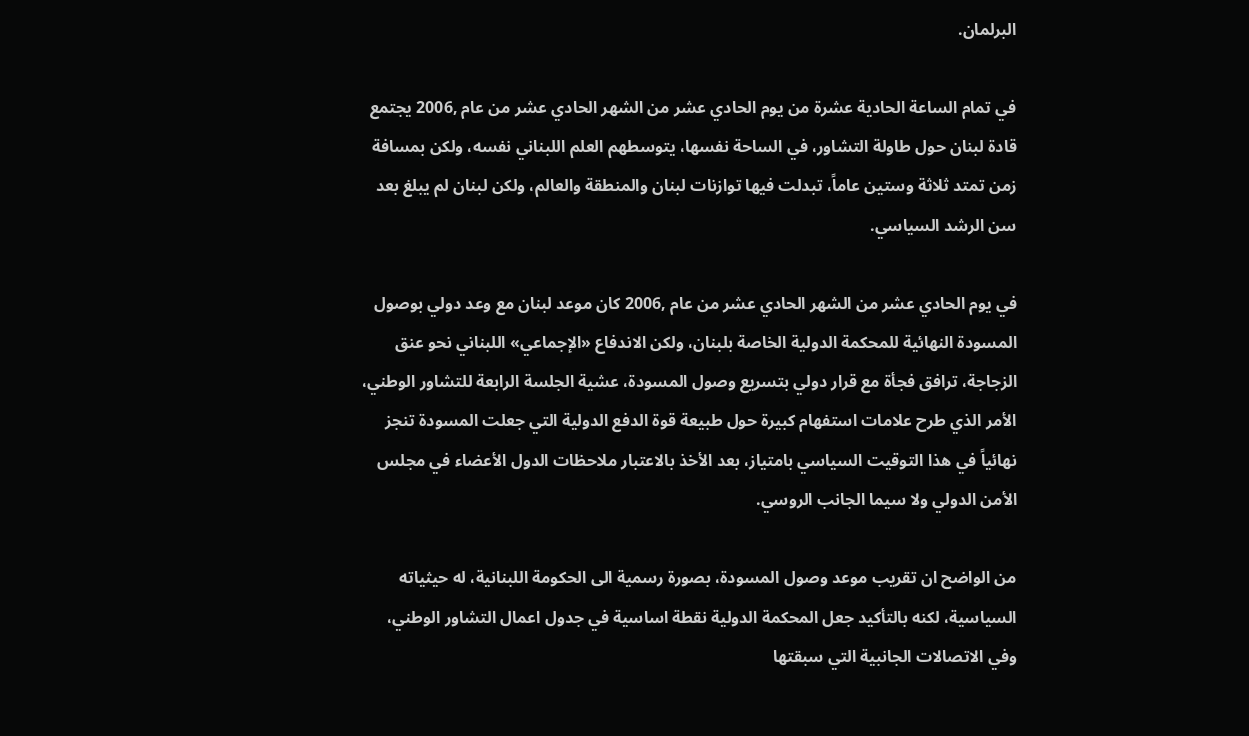البرلمان.

في تمام الساعة الحادية عشرة من يوم الحادي عشر من الشهر الحادي عشر من عام ,2006 يجتمع قادة لبنان حول طاولة التشاور، في الساحة نفسها، يتوسطهم العلم اللبناني نفسه، ولكن بمسافة زمن تمتد ثلاثة وستين عاماً، تبدلت فيها توازنات لبنان والمنطقة والعالم، ولكن لبنان لم يبلغ بعد سن الرشد السياسي.

في يوم الحادي عشر من الشهر الحادي عشر من عام ,2006 كان موعد لبنان مع وعد دولي بوصول المسودة النهائية للمحكمة الدولية الخاصة بلبنان، ولكن الاندفاع «الإجماعي» اللبناني نحو عنق الزجاجة، ترافق فجأة مع قرار دولي بتسريع وصول المسودة، عشية الجلسة الرابعة للتشاور الوطني، الأمر الذي طرح علامات استفهام كبيرة حول طبيعة قوة الدفع الدولية التي جعلت المسودة تنجز نهائياً في هذا التوقيت السياسي بامتياز، بعد الأخذ بالاعتبار ملاحظات الدول الأعضاء في مجلس الأمن الدولي ولا سيما الجانب الروسي.

من الواضح ان تقريب موعد وصول المسودة، بصورة رسمية الى الحكومة اللبنانية، له حيثياته السياسية، لكنه بالتأكيد جعل المحكمة الدولية نقطة اساسية في جدول اعمال التشاور الوطني، وفي الاتصالات الجانبية التي سبقتها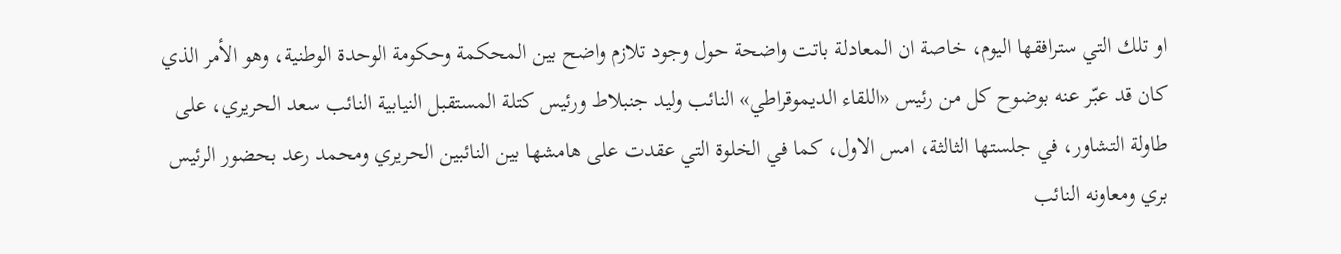او تلك التي سترافقها اليوم، خاصة ان المعادلة باتت واضحة حول وجود تلازم واضح بين المحكمة وحكومة الوحدة الوطنية، وهو الأمر الذي كان قد عبّر عنه بوضوح كل من رئيس «اللقاء الديموقراطي» النائب وليد جنبلاط ورئيس كتلة المستقبل النيابية النائب سعد الحريري، على طاولة التشاور، في جلستها الثالثة، امس الاول، كما في الخلوة التي عقدت على هامشها بين النائبين الحريري ومحمد رعد بحضور الرئيس بري ومعاونه النائب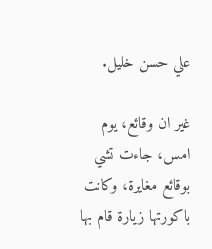علي حسن خليل.

غير ان وقائع، يوم امس، جاءت تشي بوقائع مغايرة، وكانت باكورتها زيارة قام بها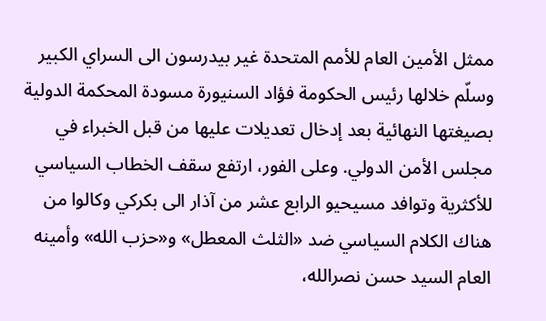ممثل الأمين العام للأمم المتحدة غير بيدرسون الى السراي الكبير وسلّم خلالها رئيس الحكومة فؤاد السنيورة مسودة المحكمة الدولية بصيغتها النهائية بعد إدخال تعديلات عليها من قبل الخبراء في مجلس الأمن الدولي. وعلى الفور، ارتفع سقف الخطاب السياسي للأكثرية وتوافد مسيحيو الرابع عشر من آذار الى بكركي وكالوا من هناك الكلام السياسي ضد «الثلث المعطل» و«حزب الله» وأمينه العام السيد حسن نصرالله،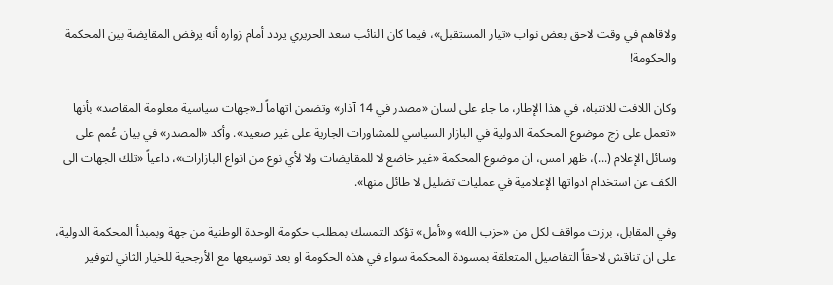ولاقاهم في وقت لاحق بعض نواب «تيار المستقبل»، فيما كان النائب سعد الحريري يردد أمام زواره أنه يرفض المقايضة بين المحكمة والحكومة!

وكان اللافت للانتباه، في هذا الإطار، ما جاء على لسان «مصدر في 14 آذار» وتضمن اتهاماً لـ«جهات سياسية معلومة المقاصد» بأنها «تعمل على زج موضوع المحكمة الدولية في البازار السياسي للمشاورات الجارية على غير صعيد». وأكد «المصدر» في بيان عُمم على وسائل الإعلام (...)، ظهر امس، ان موضوع المحكمة «غير خاضع لا للمقايضات ولا لأي نوع من انواع البازارات»، داعياً «تلك الجهات الى الكف عن استخدام ادواتها الإعلامية في عمليات تضليل لا طائل منها».

وفي المقابل، برزت مواقف لكل من «حزب الله» و«أمل» تؤكد التمسك بمطلب حكومة الوحدة الوطنية من جهة وبمبدأ المحكمة الدولية، على ان تناقش لاحقاً التفاصيل المتعلقة بمسودة المحكمة سواء في هذه الحكومة او بعد توسيعها مع الأرجحية للخيار الثاني لتوفير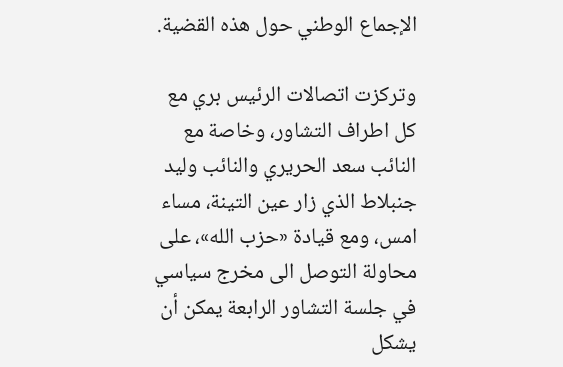الإجماع الوطني حول هذه القضية.

وتركزت اتصالات الرئيس بري مع كل اطراف التشاور، وخاصة مع النائب سعد الحريري والنائب وليد جنبلاط الذي زار عين التينة، مساء امس، ومع قيادة «حزب الله»، على محاولة التوصل الى مخرج سياسي في جلسة التشاور الرابعة يمكن أن يشكل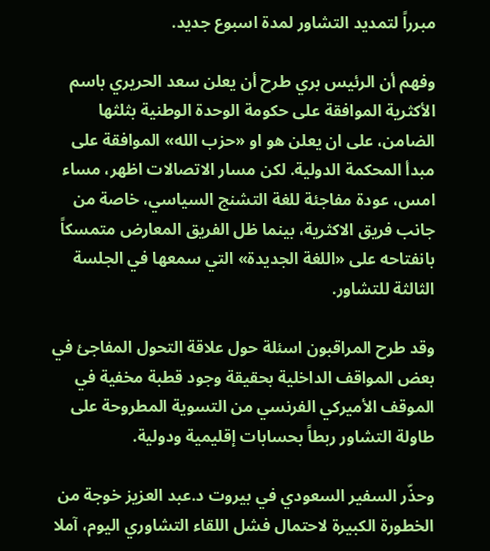مبرراً لتمديد التشاور لمدة اسبوع جديد.

وفهم أن الرئيس بري طرح أن يعلن سعد الحريري باسم الأكثرية الموافقة على حكومة الوحدة الوطنية بثلثها الضامن، على ان يعلن هو او «حزب الله» الموافقة على مبدأ المحكمة الدولية. لكن مسار الاتصالات اظهر، مساء امس، عودة مفاجئة للغة التشنج السياسي، خاصة من جانب فريق الاكثرية، بينما ظل الفريق المعارض متمسكاً بانفتاحه على «اللغة الجديدة» التي سمعها في الجلسة الثالثة للتشاور.

وقد طرح المراقبون اسئلة حول علاقة التحول المفاجئ في بعض المواقف الداخلية بحقيقة وجود قطبة مخفية في الموقف الأميركي الفرنسي من التسوية المطروحة على طاولة التشاور ربطاً بحسابات إقليمية ودولية.

وحذّر السفير السعودي في بيروت د.عبد العزيز خوجة من الخطورة الكبيرة لاحتمال فشل اللقاء التشاوري اليوم، آملا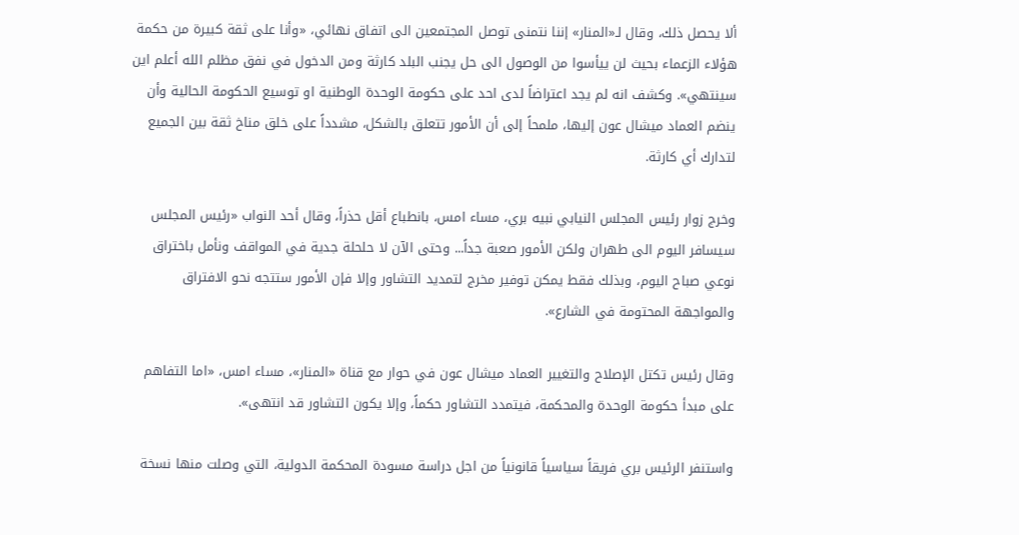ألا يحصل ذلك، وقال لـ«المنار» إننا نتمنى توصل المجتمعين الى اتفاق نهائي، «وأنا على ثقة كبيرة من حكمة هؤلاء الزعماء بحيث لن ييأسوا من الوصول الى حل يجنب البلد كارثة ومن الدخول في نفق مظلم الله أعلم اين سينتهي». وكشف انه لم يجد اعتراضاً لدى احد على حكومة الوحدة الوطنية او توسيع الحكومة الحالية وأن ينضم العماد ميشال عون إليها، ملمحاً إلى أن الأمور تتعلق بالشكل، مشدداً على خلق مناخ ثقة بين الجميع لتدارك أي كارثة.

وخرج زوار رئيس المجلس النيابي نبيه بري، مساء امس، بانطباع أقل حذراً، وقال أحد النواب «رئيس المجلس سيسافر اليوم الى طهران ولكن الأمور صعبة جداً... وحتى الآن لا حلحلة جدية في المواقف ونأمل باختراق نوعي صباح اليوم، وبذلك فقط يمكن توفير مخرج لتمديد التشاور وإلا فإن الأمور ستتجه نحو الافتراق والمواجهة المحتومة في الشارع».

وقال رئيس تكتل الإصلاح والتغيير العماد ميشال عون في حوار مع قناة «المنار»، مساء امس، «اما التفاهم على مبدأ حكومة الوحدة والمحكمة، فيتمدد التشاور حكماً، وإلا يكون التشاور قد انتهى».

واستنفر الرئيس بري فريقاً سياسياً قانونياً من اجل دراسة مسودة المحكمة الدولية، التي وصلت منها نسخة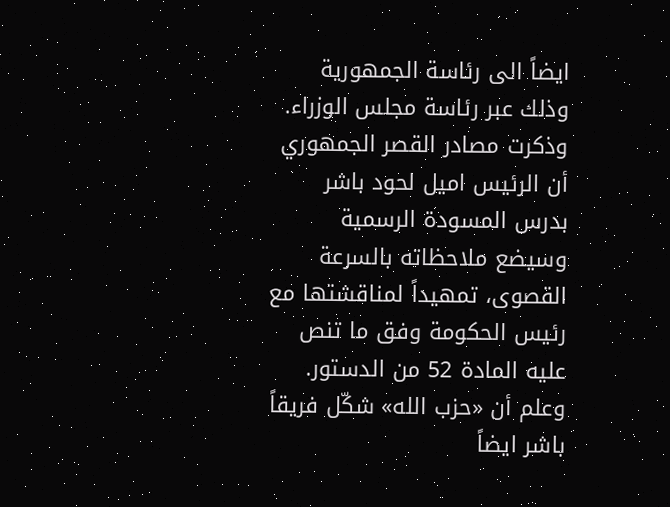ايضاً الى رئاسة الجمهورية وذلك عبر رئاسة مجلس الوزراء. وذكرت مصادر القصر الجمهوري أن الرئيس اميل لحود باشر بدرس المسودة الرسمية وسيضع ملاحظاته بالسرعة القصوى، تمهيداً لمناقشتها مع رئيس الحكومة وفق ما تنص عليه المادة 52 من الدستور. وعلم أن «حزب الله» شكّل فريقاً باشر ايضاً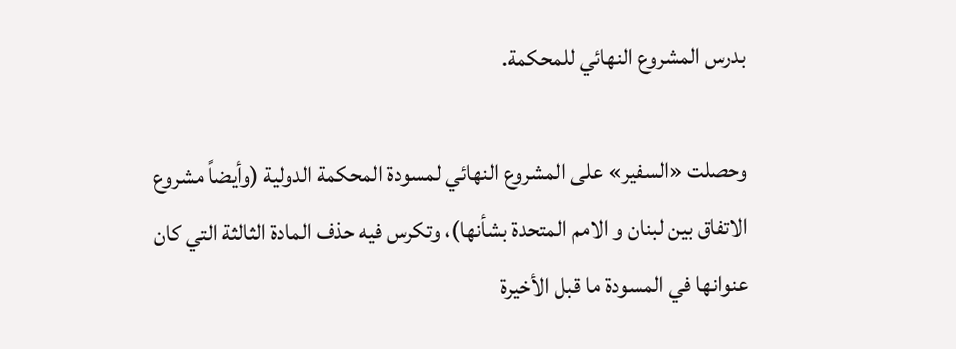بدرس المشروع النهائي للمحكمة.

وحصلت «السفير» على المشروع النهائي لمسودة المحكمة الدولية (وأيضاً مشروع الاتفاق بين لبنان و الامم المتحدة بشأنها)، وتكرس فيه حذف المادة الثالثة التي كان عنوانها في المسودة ما قبل الأخيرة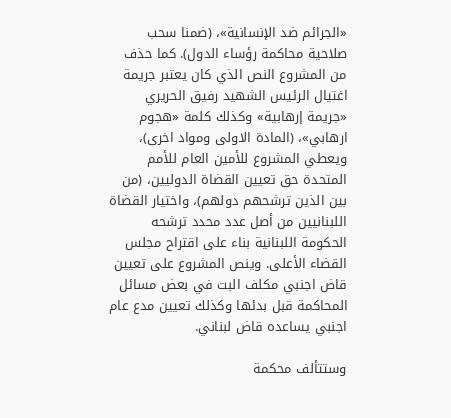«الجرائم ضد الإنسانية»، (ضمنا سحب صلاحية محاكمة رؤساء الدول). كما حذف من المشروع النص الذي كان يعتبر جريمة اغتيال الرئيس الشهيد رفيق الحريري «جريمة إرهابية» وكذلك كلمة «هجوم ارهابي»، (المادة الاولى ومواد اخرى)، ويعطي المشروع للأمين العام للأمم المتحدة حق تعيين القضاة الدوليين، (من بين الذين ترشحهم دولهم)، واختيار القضاة اللبنانيين من أصل عدد محدد ترشحه الحكومة اللبنانية بناء على اقتراح مجلس القضاء الأعلى. وينص المشروع على تعيين قاض اجنبي مكلف البت في بعض مسائل المحاكمة قبل بدئها وكذلك تعيين مدع عام اجنبي يساعده قاض لبناني.

وستتألف محكمة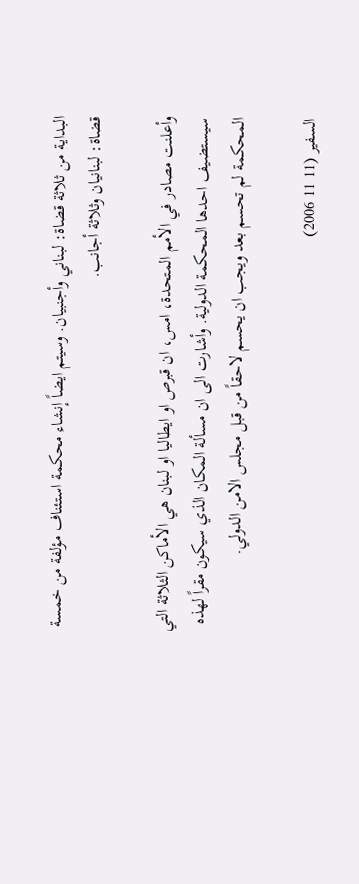البداية من ثلاثة قضاة: لبناني وأجنبيان. وسيتم ايضاً إنشاء محكمة استئناف مؤلفة من خمسة قضاة: لبنانيان وثلاثة أجانب.

وأعلنت مصادر في الأمم المتحدة، امس، ان قبرص او ايطاليا او لبنان هي الأماكن الثلاثة التي سيستضيف احدها المحكمة الدولية. وأشارت الى ان مسألة المكان الذي سيكون مقراً لهذه المحكمة لم تحسم بعد ويجب ان يحسم لاحقاً من قبل مجلس الامن الدولي.

السفير (11 11 2006)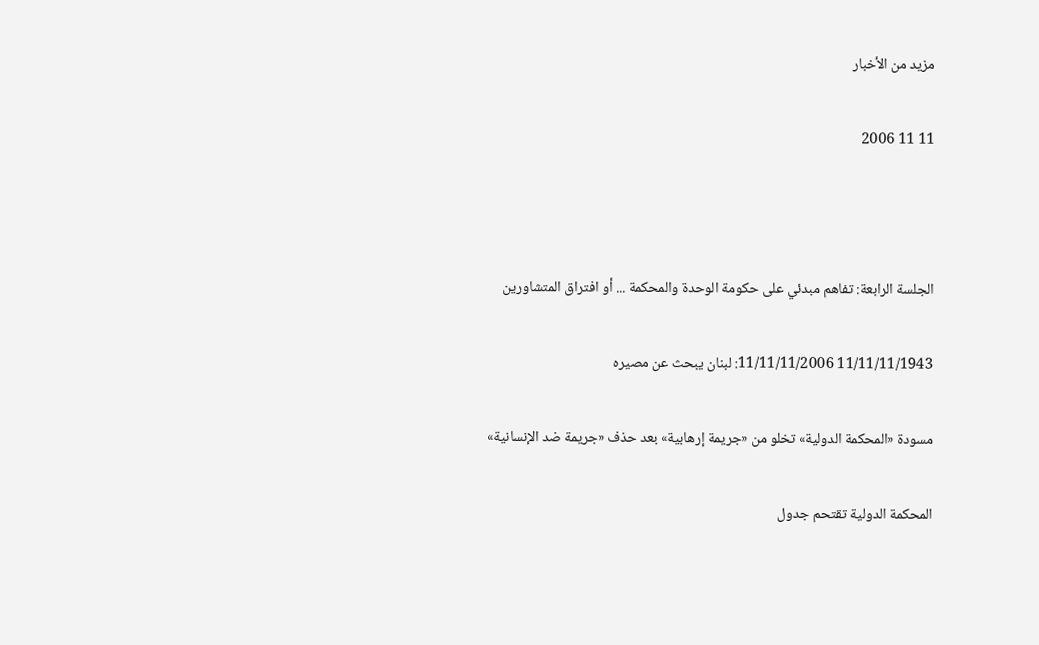مزيد من الأخبار

11 11 2006



الجلسة الرابعة: تفاهم مبدئي على حكومة الوحدة والمحكمة ... أو افتراق المتشاورين

11/11/11/1943 11/11/11/2006: لبنان يبحث عن مصيره

مسودة «المحكمة الدولية» تخلو من «جريمة إرهابية» بعد حذف «جريمة ضد الإنسانية»

المحكمة الدولية تقتحم جدول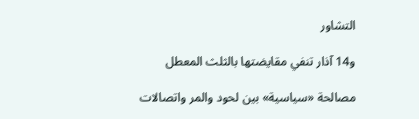التشاور

و14 آذار تنفي مقايضتها بالثلث المعطل

مصالحة «سياسية» بين لحود والمر واتصالات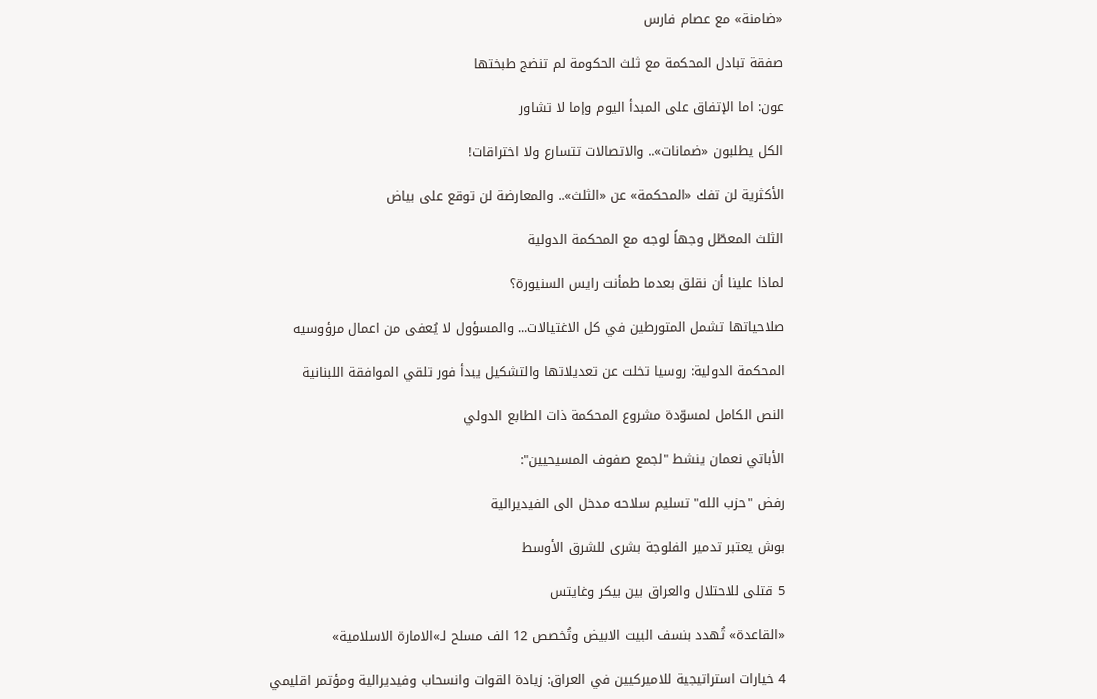«ضامنة» مع عصام فارس

صفقة تبادل المحكمة مع ثلث الحكومة لم تنضج طبختها

عون: اما الإتفاق على المبدأ اليوم وإما لا تشاور

الكل يطلبون «ضمانات».. والاتصالات تتسارع ولا اختراقات!

الأكثرية لن تفك «المحكمة» عن «الثلث».. والمعارضة لن توقع على بياض

الثلث المعطّل وجهاً لوجه مع المحكمة الدولية

لماذا علينا أن نقلق بعدما طمأنت رايس السنيورة؟

صلاحياتها تشمل المتورطين في كل الاغتيالات... والمسؤول لا يُعفى من اعمال مرؤوسيه

المحكمة الدولية: روسيا تخلت عن تعديلاتها والتشكيل يبدأ فور تلقي الموافقة اللبنانية

النص الكامل لمسوّدة مشروع المحكمة ذات الطابع الدولي

الأباتي نعمان ينشط "لجمع صفوف المسيحيين":

رفض "حزب الله" تسليم سلاحه مدخل الى الفيديرالية

بوش يعتبر تدمير الفلوجة بشرى للشرق الأوسط

5 قتلى للاحتلال والعراق بين بيكر وغايتس

«القاعدة» تُهدد بنسف البيت الابيض وتُخصص 12 الف مسلح لـ»الامارة الاسلامية»

4 خيارات استراتيجية للاميركيين في العراق: زيادة القوات وانسحاب وفيديرالية ومؤتمر اقليمي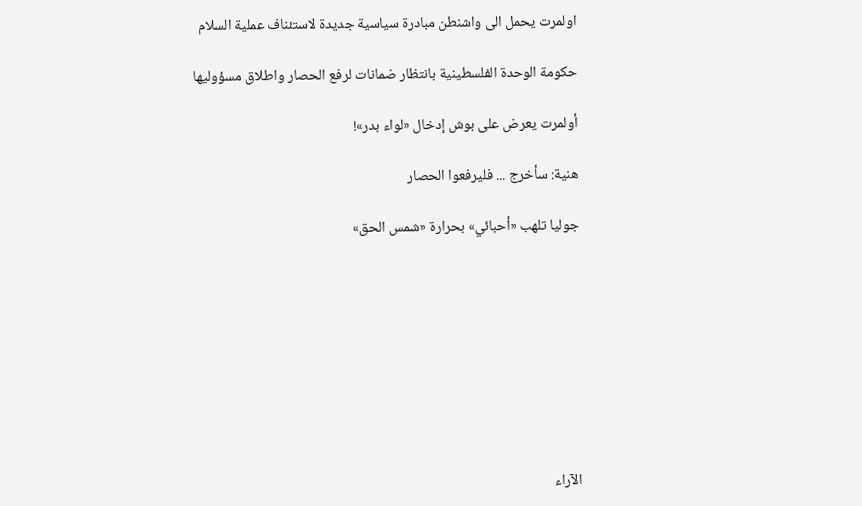اولمرت يحمل الى واشنطن مبادرة سياسية جديدة لاستئناف عملية السلام

حكومة الوحدة الفلسطينية بانتظار ضمانات لرفع الحصار واطلاق مسؤوليها

أولمرت يعرض على بوش إدخال «لواء بدر»!

هنية: سأخرج ... فليرفعوا الحصار

جوليا تلهب «أحبائي» بحرارة «شمس الحق»









الآراء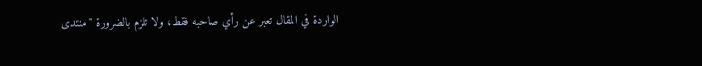الواردة في المقال تعبر عن رأي صاحبه فقط، ولا تلزم بالضرورة "منتدى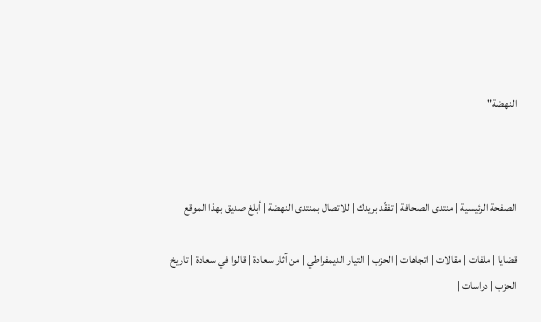النهضة"



الصفحة الرئيسية | منتدى الصحافة | تفقّد بريدك | للاتصال بمنتدى النهضة | أبلغ صديق بهذا الموقع

قضايا | ملفات | مقالات | اتجاهات | الحزب | التيار الديمفراطي | من آثار سعادة | قالوا في سعادة | تاريخ الحزب | دراسات |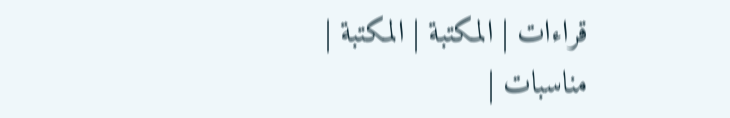قراءات | المكتبة | المكتبة | مناسبات |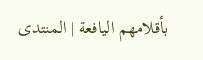بأقلامهم اليافعة | المنتدى